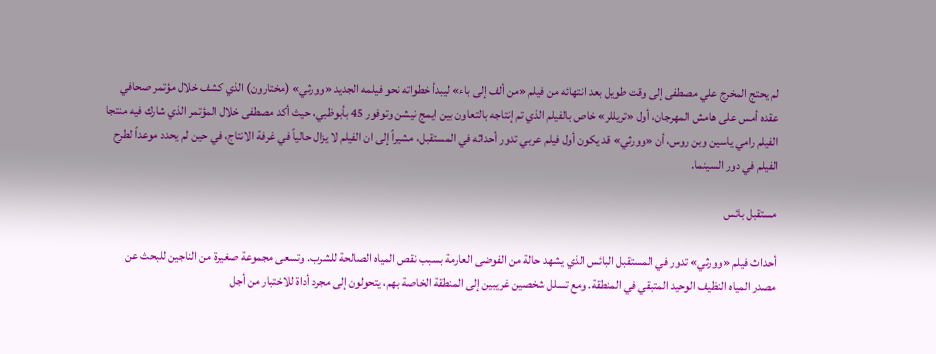لم يحتج المخرج علي مصطفى إلى وقت طويل بعد انتهائه من فيلم «من ألف إلى باء» ليبدأ خطواته نحو فيلمه الجديد «وورثي» (مختارون) الذي كشف خلال مؤتمر صحافي عقده أمس على هامش المهرجان، أول «تريللر» خاص بالفيلم الذي تم إنتاجه بالتعاون بين ايمج نيشن وتوفور 45 بأبوظبي، حيث أكد مصطفى خلال المؤتمر الذي شارك فيه منتجا الفيلم رامي ياسين وبن روس، أن «وورثي» قد يكون أول فيلم عربي تدور أحداثه في المستقبل، مشيراً إلى ان الفيلم لا يزال حالياً في غرفة الانتاج، في حين لم يحدد موعداً لطرح الفيلم في دور السينما.

مستقبل بائس

أحداث فيلم «وورثي» تدور في المستقبل البائس الذي يشهد حالة من الفوضى العارمة بسبب نقص المياه الصالحة للشرب. وتسعى مجموعة صغيرة من الناجين للبحث عن مصدر المياه النظيف الوحيد المتبقي في المنطقة. ومع تسلل شخصين غريبين إلى المنطقة الخاصة بهم، يتحولون إلى مجرد أداة للاختبار من أجل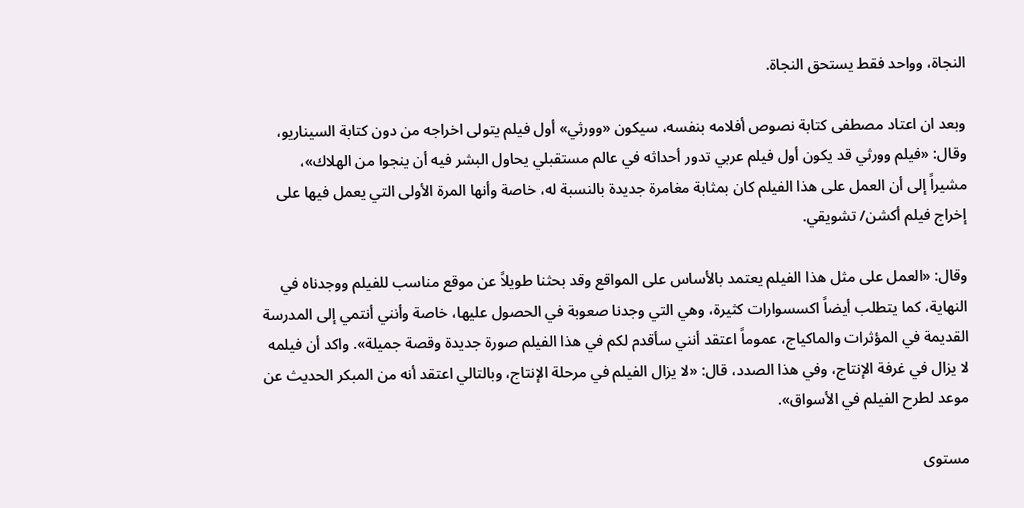النجاة، وواحد فقط يستحق النجاة.

وبعد ان اعتاد مصطفى كتابة نصوص أفلامه بنفسه، سيكون «وورثي» أول فيلم يتولى اخراجه من دون كتابة السيناريو، وقال: «فيلم وورثي قد يكون أول فيلم عربي تدور أحداثه في عالم مستقبلي يحاول البشر فيه أن ينجوا من الهلاك»، مشيراً إلى أن العمل على هذا الفيلم كان بمثابة مغامرة جديدة بالنسبة له، خاصة وأنها المرة الأولى التي يعمل فيها على إخراج فيلم أكشن/ تشويقي.

وقال: «العمل على مثل هذا الفيلم يعتمد بالأساس على المواقع وقد بحثنا طويلاً عن موقع مناسب للفيلم ووجدناه في النهاية، كما يتطلب أيضاً اكسسوارات كثيرة، وهي التي وجدنا صعوبة في الحصول عليها، خاصة وأنني أنتمي إلى المدرسة القديمة في المؤثرات والماكياج، عموماً اعتقد أنني سأقدم لكم في هذا الفيلم صورة جديدة وقصة جميلة». واكد أن فيلمه لا يزال في غرفة الإنتاج، وفي هذا الصدد، قال: «لا يزال الفيلم في مرحلة الإنتاج، وبالتالي اعتقد أنه من المبكر الحديث عن موعد لطرح الفيلم في الأسواق».

مستوى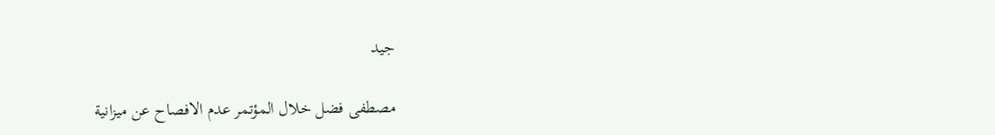جيد

مصطفى فضل خلال المؤتمر عدم الافصاح عن ميزانية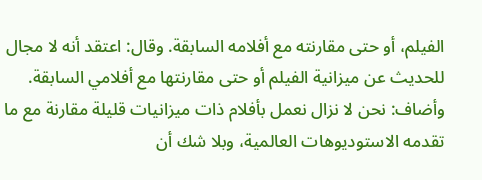الفيلم، أو حتى مقارنته مع أفلامه السابقة. وقال: اعتقد أنه لا مجال للحديث عن ميزانية الفيلم أو حتى مقارنتها مع أفلامي السابقة. وأضاف: نحن لا نزال نعمل بأفلام ذات ميزانيات قليلة مقارنة مع ما تقدمه الاستوديوهات العالمية، وبلا شك أن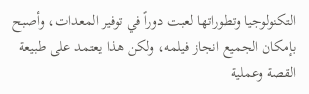التكنولوجيا وتطوراتها لعبت دوراً في توفير المعدات، وأصبح بإمكان الجميع انجاز فيلمه، ولكن هذا يعتمد على طبيعة القصة وعملية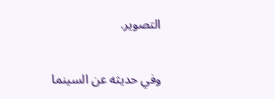التصوير.

وفي حديثه عن السينما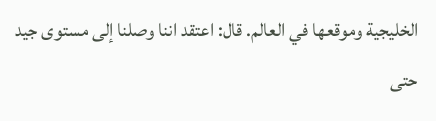الخليجية وموقعها في العالم. قال: اعتقد اننا وصلنا إلى مستوى جيد حتى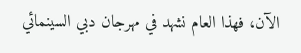الآن، فهذا العام نشهد في مهرجان دبي السينمائي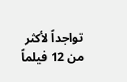تواجداً لأكثر من 12 فيلماً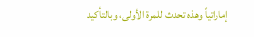إماراتياً وهذه تحدث للمرة الأولى، وبالتأكيد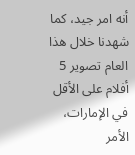أنه امر جيد، كما شهدنا خلال هذا العام تصوير 5 أفلام على الأقل في الإمارات، الأمر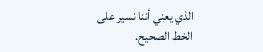الذي يعني أننا نسير على الخط الصحيح.